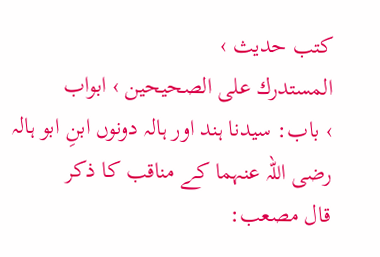کتب حدیث ›
المستدرك على الصحيحين › ابواب
› باب: سیدنا ہند اور ہالہ دونوں ابنِ ابو ہالہ رضی اللہ عنہما کے مناقب کا ذکر
قال مصعب: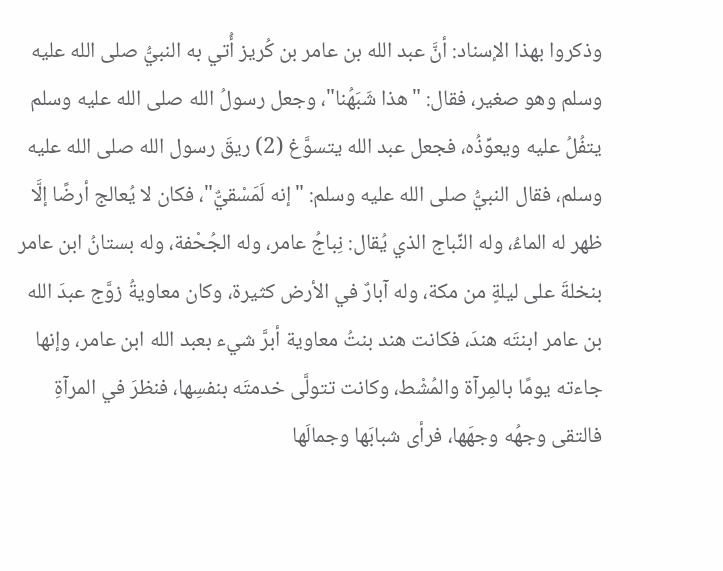وذكروا بهذا الإسناد: أنَّ عبد الله بن عامر بن كُريز أُتي به النبيُّ صلى الله عليه وسلم وهو صغير، فقال: "هذا شَبَهُنا"، وجعل رسولُ الله صلى الله عليه وسلم يتفُلُ عليه ويعوِّذُه، فجعل عبد الله يتسوَّغ (2) ريقَ رسول الله صلى الله عليه وسلم، فقال النبيُّ صلى الله عليه وسلم: "إنه لَمَسْقيٌّ"، فكان لا يُعالج أرضًا إلَّا ظهر له الماءُ، وله النِّباج الذي يُقال: نِباجُ عامر، وله الجُحْفة، وله بستانُ ابن عامر بنخلةَ على ليلةٍ من مكة، وله آبارٌ في الأرض كثيرة، وكان معاويةُ زوَّج عبدَ الله بن عامر ابنتَه هندَ، فكانت هند بنتُ معاوية أبرَّ شيء بعبد الله ابن عامر، وإنها جاءته يومًا بالمِرآة والمُشْط، وكانت تتولَّى خدمتَه بنفسِها، فنظرَ في المرآةِ فالتقى وجهُه وجهَها، فرأى شبابَها وجمالَها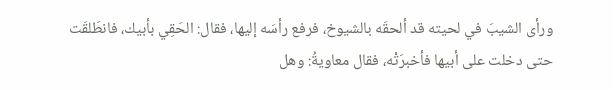ورأى الشيبَ في لحيته قد ألحقَه بالشيوخ، فرفع رأسَه إليها، فقال: الحَقِي بأبيك، فانطَلقَت حتى دخلت على أبيها فأخبرَتْه، فقال معاويةُ: وهل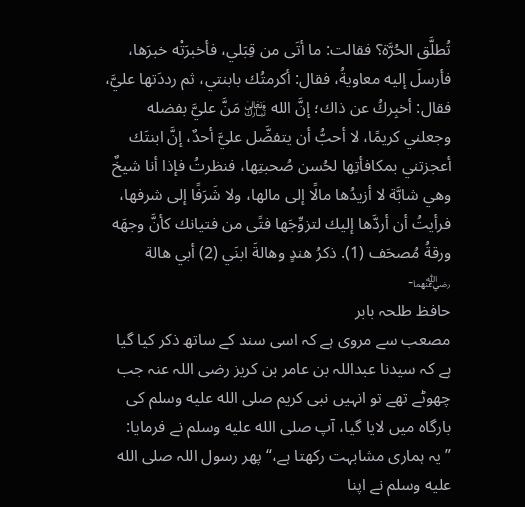تُطلَّق الحُرَّة؟ فقالت: ما أتَى من قِبَلي، فأخبرَتْه خبرَها، فأرسلَ إليه معاويةُ، فقال: أكرمتُك بابنتي، ثم رددَتها عليَّ، فقال: أخبِركُ عن ذاك؛ إنَّ الله ﵎ مَنَّ عليَّ بفضله وجعلني كريمًا، لا أحبُّ أن يتفضَّل عليَّ أحدٌ، إنَّ ابنتَك أعجزتني بمكافأتِها لحُسن صُحبتِها، فنظرتُ فإذا أنا شيخٌ وهي شابَّة لا أزيدُها مالًا إلى مالها، ولا شَرَفًا إلى شرفها، فرأيتُ أن أردَّها إليك لتزوِّجَها فتًى من فتيانك كأنَّ وجهَه ورقةُ مُصحَف (1). ذكرُ هندٍ وهالةَ ابنَي (2) أبي هالة ﵄-
حافظ طلحہ بابر
مصعب سے مروی ہے کہ اسی سند کے ساتھ ذکر کیا گیا ہے کہ سیدنا عبداللہ بن عامر بن کریز رضی اللہ عنہ جب چھوٹے تھے تو انہیں نبی کریم صلى الله عليه وسلم کی بارگاہ میں لایا گیا، آپ صلى الله عليه وسلم نے فرمایا: ”یہ ہماری مشابہت رکھتا ہے،“ پھر رسول اللہ صلى الله عليه وسلم نے اپنا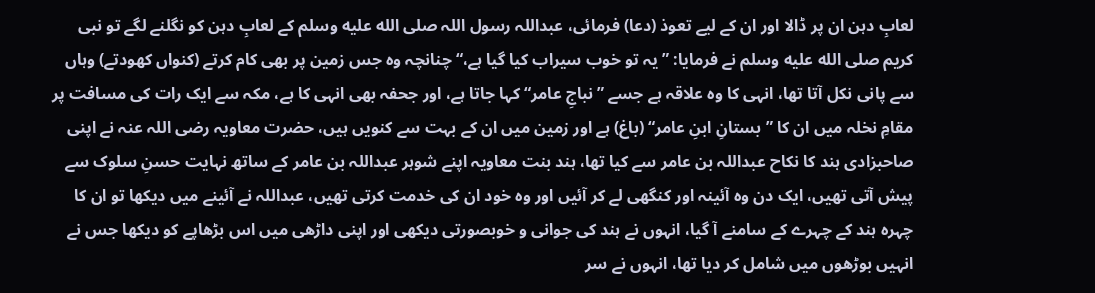لعابِ دہن ان پر ڈالا اور ان کے لیے تعوذ (دعا) فرمائی، عبداللہ رسول اللہ صلى الله عليه وسلم کے لعابِ دہن کو نگلنے لگے تو نبی کریم صلى الله عليه وسلم نے فرمایا: ”یہ تو خوب سیراب کیا گیا ہے،“ چنانچہ وہ جس زمین پر بھی کام کرتے (کنواں کھودتے) وہاں سے پانی نکل آتا تھا، انہی کا وہ علاقہ ہے جسے ”نباجِ عامر“ کہا جاتا ہے، اور جحفہ بھی انہی کا ہے، مکہ سے ایک رات کی مسافت پر مقامِ نخلہ میں ان کا ”بستانِ ابنِ عامر“ (باغ) ہے اور زمین میں ان کے بہت سے کنویں ہیں، حضرت معاویہ رضی اللہ عنہ نے اپنی صاحبزادی ہند کا نکاح عبداللہ بن عامر سے کیا تھا، ہند بنت معاویہ اپنے شوہر عبداللہ بن عامر کے ساتھ نہایت حسنِ سلوک سے پیش آتی تھیں، ایک دن وہ آئینہ اور کنگھی لے کر آئیں اور وہ خود ان کی خدمت کرتی تھیں، عبداللہ نے آئینے میں دیکھا تو ان کا چہرہ ہند کے چہرے کے سامنے آ گیا، انہوں نے ہند کی جوانی و خوبصورتی دیکھی اور اپنی داڑھی میں اس بڑھاپے کو دیکھا جس نے انہیں بوڑھوں میں شامل کر دیا تھا، انہوں نے سر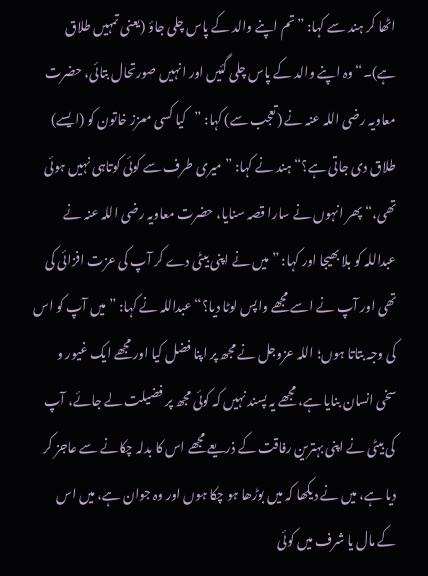اٹھا کر ہند سے کہا: ”تم اپنے والد کے پاس چلی جاؤ (یعنی تمہیں طلاق ہے)۔“ وہ اپنے والد کے پاس چلی گئیں اور انہیں صورتحال بتائی، حضرت معاویہ رضی اللہ عنہ نے (تعجب سے) کہا: ”کیا کسی معزز خاتون کو (ایسے) طلاق دی جاتی ہے؟“ ہند نے کہا: ”میری طرف سے کوئی کوتاہی نہیں ہوئی تھی،“ پھر انہوں نے سارا قصہ سنایا، حضرت معاویہ رضی اللہ عنہ نے عبداللہ کو بلا بھیجا اور کہا: ”میں نے اپنی بیٹی دے کر آپ کی عزت افزائی کی تھی اور آپ نے اسے مجھے واپس لوٹا دیا؟“ عبداللہ نے کہا: ”میں آپ کو اس کی وجہ بتاتا ہوں؛ اللہ عزوجل نے مجھ پر اپنا فضل کیا اور مجھے ایک غیور و سخی انسان بنایا ہے، مجھے یہ پسند نہیں کہ کوئی مجھ پر فضیلت لے جائے، آپ کی بیٹی نے اپنی بہترین رفاقت کے ذریعے مجھے اس کا بدلہ چکانے سے عاجز کر دیا ہے، میں نے دیکھا کہ میں بوڑھا ہو چکا ہوں اور وہ جوان ہے، میں اس کے مال یا شرف میں کوئی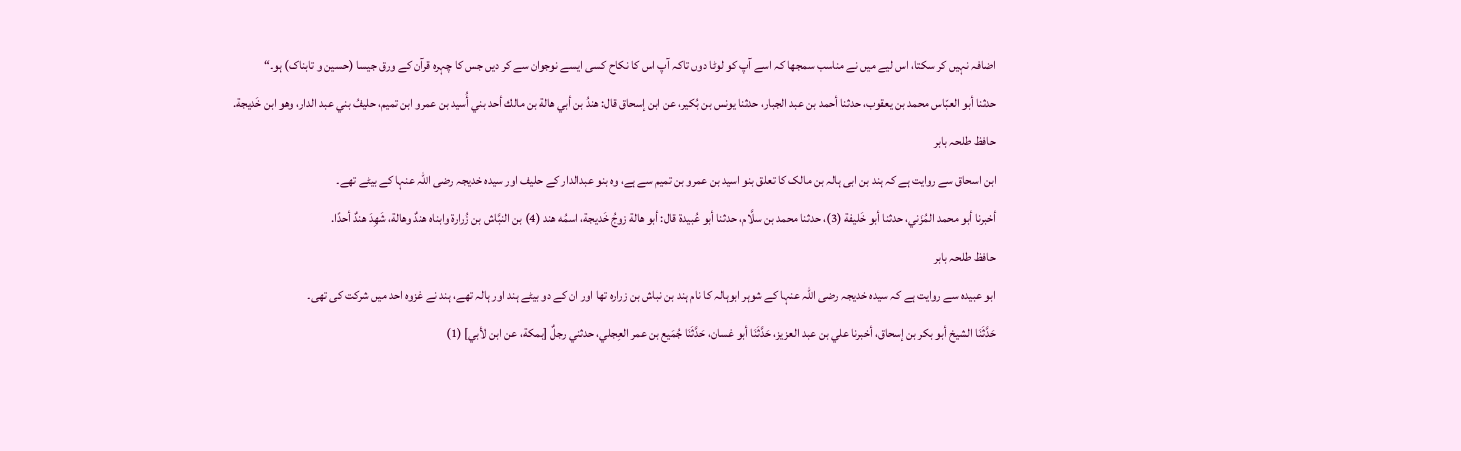اضافہ نہیں کر سکتا، اس لیے میں نے مناسب سمجھا کہ اسے آپ کو لوٹا دوں تاکہ آپ اس کا نکاح کسی ایسے نوجوان سے کر دیں جس کا چہرہ قرآن کے ورق جیسا (حسین و تابناک) ہو۔“
حدثنا أبو العبّاس محمد بن يعقوب، حدثنا أحمد بن عبد الجبار، حدثنا يونس بن بُكير، عن ابن إسحاق قال: هندُ بن أبي هالة بن مالك أحد بني أُسيد بن عمرو ابن تميم، حليفُ بني عبد الدار، وهو ابن خَديجة.
حافظ طلحہ بابر
ابن اسحاق سے روایت ہے کہ ہند بن ابی ہالہ بن مالک کا تعلق بنو اسید بن عمرو بن تمیم سے ہے، وہ بنو عبدالدار کے حلیف اور سیدہ خدیجہ رضی اللہ عنہا کے بیٹے تھے۔
أخبرنا أبو محمد المُزَني، حدثنا أبو خَليفة (3)، حدثنا محمد بن سلَّام، حدثنا أبو عُبيدة قال: أبو هالة زوجُ خَديجة، اسمُه هند (4) بن النبَّاش بن زُرارة وابناه هندٌ وهالة، شَهِدَ هندٌ أحدًا.
حافظ طلحہ بابر
ابو عبیدہ سے روایت ہے کہ سیدہ خدیجہ رضی اللہ عنہا کے شوہر ابوہالہ کا نام ہند بن نباش بن زرارہ تھا اور ان کے دو بیٹے ہند اور ہالہ تھے، ہند نے غزوہ احد میں شرکت کی تھی۔
حَدَّثَنَا الشيخ أبو بكر بن إسحاق، أخبرنا علي بن عبد العزيز، حَدَّثَنَا أبو غسان، حَدَّثَنَا جُمَيع بن عمر العِجلي، حدثني رجلٌ [بمكة، عن ابن لأبي] (1)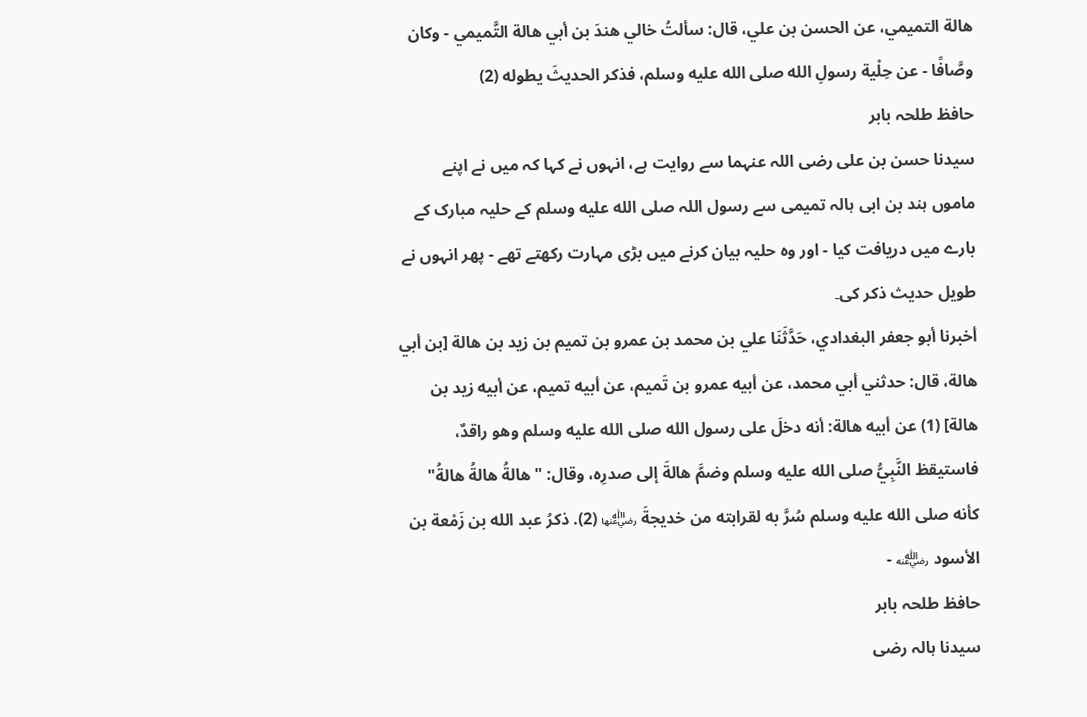هالة التميمي، عن الحسن بن علي، قال: سألتُ خالي هندَ بن أبي هالة التَّميمي - وكان وصَّافًا - عن حِلْية رسولِ الله صلى الله عليه وسلم، فذكر الحديثَ يطوله (2)
حافظ طلحہ بابر
سیدنا حسن بن علی رضی اللہ عنہما سے روایت ہے، انہوں نے کہا کہ میں نے اپنے ماموں ہند بن ابی ہالہ تمیمی سے رسول اللہ صلى الله عليه وسلم کے حلیہ مبارک کے بارے میں دریافت کیا - اور وہ حلیہ بیان کرنے میں بڑی مہارت رکھتے تھے - پھر انہوں نے طویل حدیث ذکر کی۔
أخبرنا أبو جعفر البغدادي، حَدَّثَنَا علي بن محمد بن عمرو بن تميم بن زيد بن هالة [بن أبي هالة، قال: حدثني أبي محمد، عن أبيه عمرو بن تَميم، عن أبيه تميم، عن أبيه زيد بن هالة] (1) عن أبيه هالة: أنه دخلَ على رسول الله صلى الله عليه وسلم وهو راقدٌ، فاستيقظ النَّبِيُّ صلى الله عليه وسلم وضمَّ هالةَ إلى صدرِه، وقال: "هالةُ هالةُ هالةُ" كأنه صلى الله عليه وسلم سُرَّ به لقرابته من خديجةَ ﵂ (2). ذكرُ عبد الله بن زَمْعة بن الأسود ﵁ -
حافظ طلحہ بابر
سیدنا ہالہ رضی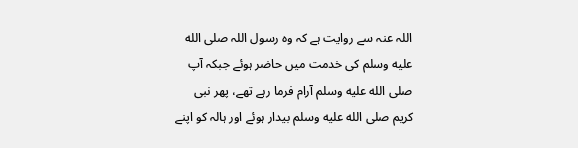اللہ عنہ سے روایت ہے کہ وہ رسول اللہ صلى الله عليه وسلم کی خدمت میں حاضر ہوئے جبکہ آپ صلى الله عليه وسلم آرام فرما رہے تھے، پھر نبی کریم صلى الله عليه وسلم بیدار ہوئے اور ہالہ کو اپنے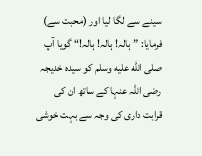سینے سے لگا لیا اور (محبت سے) فرمایا: ”ہالہ! ہالہ! ہالہ!“ گویا آپ صلى الله عليه وسلم کو سیدہ خدیجہ رضی اللہ عنہا کے ساتھ ان کی قرابت داری کی وجہ سے بہت خوشی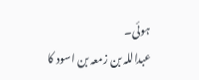ہوئی۔
عبداللہ بن زمعہ بن اسود کا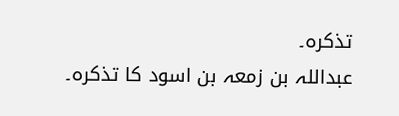تذکرہ۔
عبداللہ بن زمعہ بن اسود کا تذکرہ۔